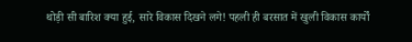थोड़ी सी बारिश क्या हुई, सारे विकास दिखने लगे! पहली ही बरसात में खुली विकास कार्यों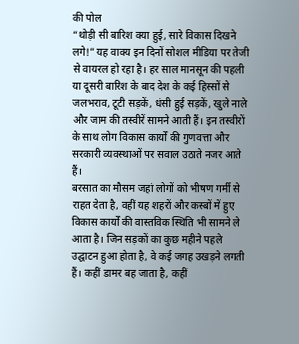की पोल
“थोड़ी सी बारिश क्या हुई, सारे विकास दिखने लगे!” यह वाक्य इन दिनों सोशल मीडिया पर तेजी से वायरल हो रहा है। हर साल मानसून की पहली या दूसरी बारिश के बाद देश के कई हिस्सों से जलभराव, टूटी सड़कें, धंसी हुई सड़कें, खुले नाले और जाम की तस्वीरें सामने आती हैं। इन तस्वीरों के साथ लोग विकास कार्यों की गुणवत्ता और सरकारी व्यवस्थाओं पर सवाल उठाते नजर आते हैं।
बरसात का मौसम जहां लोगों को भीषण गर्मी से राहत देता है, वहीं यह शहरों और कस्बों में हुए विकास कार्यों की वास्तविक स्थिति भी सामने ले आता है। जिन सड़कों का कुछ महीने पहले उद्घाटन हुआ होता है, वे कई जगह उखड़ने लगती हैं। कहीं डामर बह जाता है, कहीं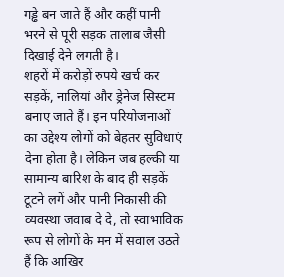गड्ढे बन जाते हैं और कहीं पानी भरने से पूरी सड़क तालाब जैसी दिखाई देने लगती है।
शहरों में करोड़ों रुपये खर्च कर सड़कें, नालियां और ड्रेनेज सिस्टम बनाए जाते हैं। इन परियोजनाओं का उद्देश्य लोगों को बेहतर सुविधाएं देना होता है। लेकिन जब हल्की या सामान्य बारिश के बाद ही सड़कें टूटने लगें और पानी निकासी की व्यवस्था जवाब दे दे, तो स्वाभाविक रूप से लोगों के मन में सवाल उठते हैं कि आखिर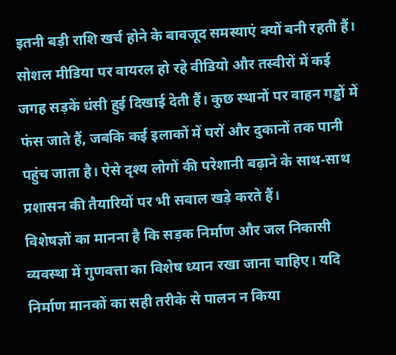इतनी बड़ी राशि खर्च होने के बावजूद समस्याएं क्यों बनी रहती हैं।
सोशल मीडिया पर वायरल हो रहे वीडियो और तस्वीरों में कई जगह सड़कें धंसी हुई दिखाई देती हैं। कुछ स्थानों पर वाहन गड्ढों में फंस जाते हैं, जबकि कई इलाकों में घरों और दुकानों तक पानी पहुंच जाता है। ऐसे दृश्य लोगों की परेशानी बढ़ाने के साथ-साथ प्रशासन की तैयारियों पर भी सवाल खड़े करते हैं।
विशेषज्ञों का मानना है कि सड़क निर्माण और जल निकासी व्यवस्था में गुणवत्ता का विशेष ध्यान रखा जाना चाहिए। यदि निर्माण मानकों का सही तरीके से पालन न किया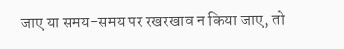जाए या समय-समय पर रखरखाव न किया जाए, तो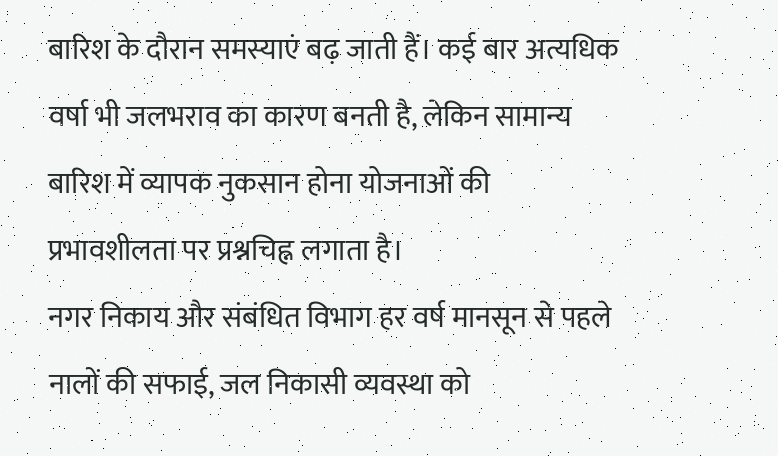बारिश के दौरान समस्याएं बढ़ जाती हैं। कई बार अत्यधिक वर्षा भी जलभराव का कारण बनती है, लेकिन सामान्य बारिश में व्यापक नुकसान होना योजनाओं की प्रभावशीलता पर प्रश्नचिह्न लगाता है।
नगर निकाय और संबंधित विभाग हर वर्ष मानसून से पहले नालों की सफाई, जल निकासी व्यवस्था को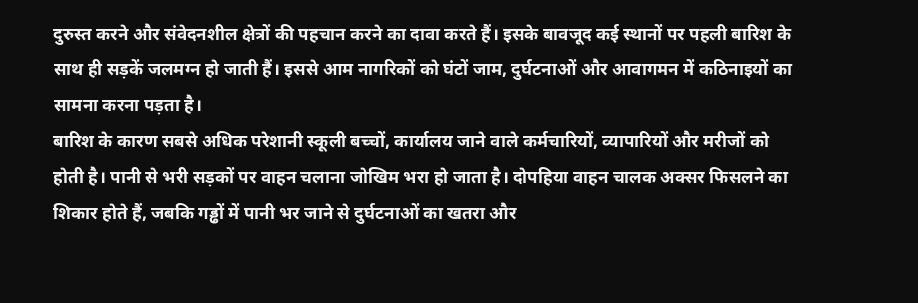दुरुस्त करने और संवेदनशील क्षेत्रों की पहचान करने का दावा करते हैं। इसके बावजूद कई स्थानों पर पहली बारिश के साथ ही सड़कें जलमग्न हो जाती हैं। इससे आम नागरिकों को घंटों जाम, दुर्घटनाओं और आवागमन में कठिनाइयों का सामना करना पड़ता है।
बारिश के कारण सबसे अधिक परेशानी स्कूली बच्चों, कार्यालय जाने वाले कर्मचारियों, व्यापारियों और मरीजों को होती है। पानी से भरी सड़कों पर वाहन चलाना जोखिम भरा हो जाता है। दोपहिया वाहन चालक अक्सर फिसलने का शिकार होते हैं, जबकि गड्ढों में पानी भर जाने से दुर्घटनाओं का खतरा और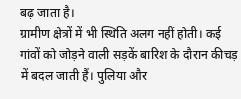बढ़ जाता है।
ग्रामीण क्षेत्रों में भी स्थिति अलग नहीं होती। कई गांवों को जोड़ने वाली सड़कें बारिश के दौरान कीचड़ में बदल जाती हैं। पुलिया और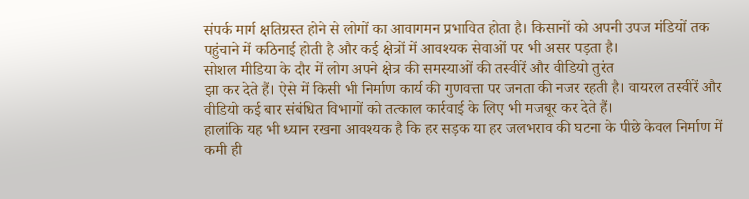संपर्क मार्ग क्षतिग्रस्त होने से लोगों का आवागमन प्रभावित होता है। किसानों को अपनी उपज मंडियों तक पहुंचाने में कठिनाई होती है और कई क्षेत्रों में आवश्यक सेवाओं पर भी असर पड़ता है।
सोशल मीडिया के दौर में लोग अपने क्षेत्र की समस्याओं की तस्वीरें और वीडियो तुरंत
झा कर देते हैं। ऐसे में किसी भी निर्माण कार्य की गुणवत्ता पर जनता की नजर रहती है। वायरल तस्वीरें और वीडियो कई बार संबंधित विभागों को तत्काल कार्रवाई के लिए भी मजबूर कर देते हैं।
हालांकि यह भी ध्यान रखना आवश्यक है कि हर सड़क या हर जलभराव की घटना के पीछे केवल निर्माण में कमी ही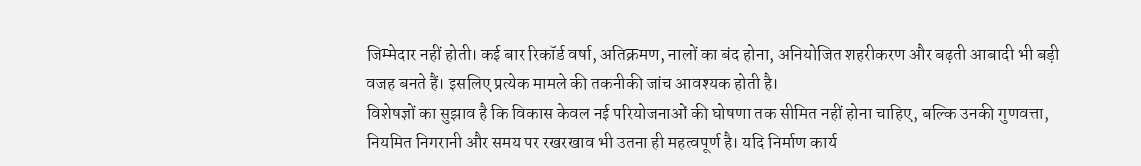जिम्मेदार नहीं होती। कई बार रिकॉर्ड वर्षा, अतिक्रमण, नालों का बंद होना, अनियोजित शहरीकरण और बढ़ती आबादी भी बड़ी वजह बनते हैं। इसलिए प्रत्येक मामले की तकनीकी जांच आवश्यक होती है।
विशेषज्ञों का सुझाव है कि विकास केवल नई परियोजनाओं की घोषणा तक सीमित नहीं होना चाहिए, बल्कि उनकी गुणवत्ता, नियमित निगरानी और समय पर रखरखाव भी उतना ही महत्वपूर्ण है। यदि निर्माण कार्य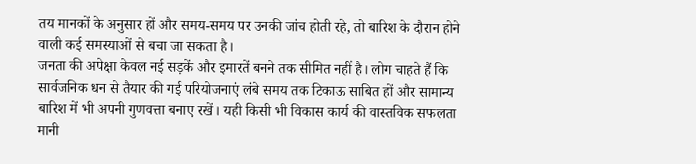तय मानकों के अनुसार हों और समय-समय पर उनकी जांच होती रहे, तो बारिश के दौरान होने वाली कई समस्याओं से बचा जा सकता है।
जनता की अपेक्षा केवल नई सड़कें और इमारतें बनने तक सीमित नहीं है। लोग चाहते हैं कि सार्वजनिक धन से तैयार की गई परियोजनाएं लंबे समय तक टिकाऊ साबित हों और सामान्य बारिश में भी अपनी गुणवत्ता बनाए रखें। यही किसी भी विकास कार्य की वास्तविक सफलता मानी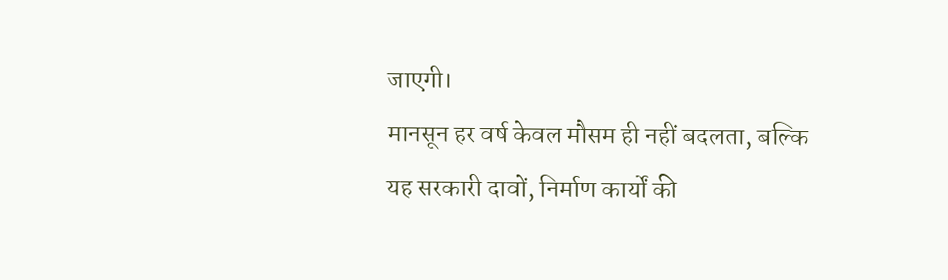जाएगी।
मानसून हर वर्ष केवल मौसम ही नहीं बदलता, बल्कि यह सरकारी दावों, निर्माण कार्यों की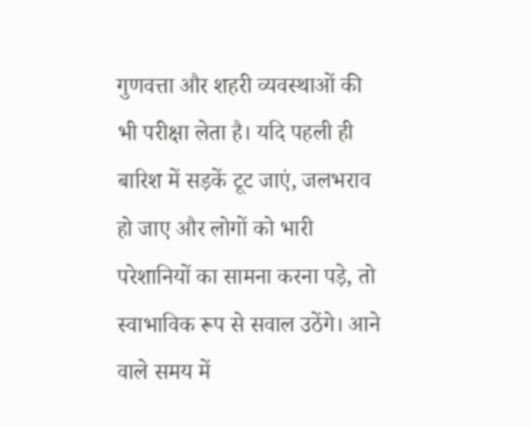गुणवत्ता और शहरी व्यवस्थाओं की भी परीक्षा लेता है। यदि पहली ही बारिश में सड़कें टूट जाएं, जलभराव हो जाए और लोगों को भारी परेशानियों का सामना करना पड़े, तो स्वाभाविक रूप से सवाल उठेंगे। आने वाले समय में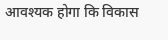आवश्यक होगा कि विकास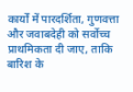कार्यों में पारदर्शिता, गुणवत्ता और जवाबदेही को सर्वोच्च प्राथमिकता दी जाए, ताकि बारिश के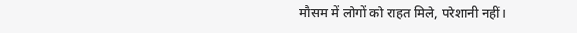मौसम में लोगों को राहत मिले, परेशानी नहीं।